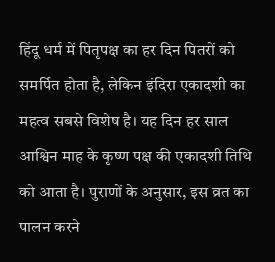हिंदू धर्म में पितृपक्ष का हर दिन पितरों को समर्पित होता है, लेकिन इंदिरा एकादशी का महत्व सबसे विशेष है। यह दिन हर साल आश्विन माह के कृष्ण पक्ष की एकादशी तिथि को आता है। पुराणों के अनुसार, इस व्रत का पालन करने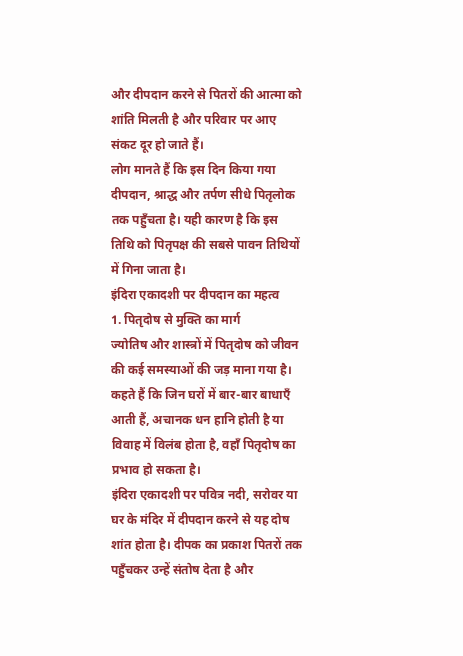और दीपदान करने से पितरों की आत्मा को शांति मिलती है और परिवार पर आए संकट दूर हो जाते हैं।
लोग मानते हैं कि इस दिन किया गया दीपदान, श्राद्ध और तर्पण सीधे पितृलोक तक पहुँचता है। यही कारण है कि इस तिथि को पितृपक्ष की सबसे पावन तिथियों में गिना जाता है।
इंदिरा एकादशी पर दीपदान का महत्व
1. पितृदोष से मुक्ति का मार्ग
ज्योतिष और शास्त्रों में पितृदोष को जीवन की कई समस्याओं की जड़ माना गया है। कहते हैं कि जिन घरों में बार-बार बाधाएँ आती हैं, अचानक धन हानि होती है या विवाह में विलंब होता है, वहाँ पितृदोष का प्रभाव हो सकता है।
इंदिरा एकादशी पर पवित्र नदी, सरोवर या घर के मंदिर में दीपदान करने से यह दोष शांत होता है। दीपक का प्रकाश पितरों तक पहुँचकर उन्हें संतोष देता है और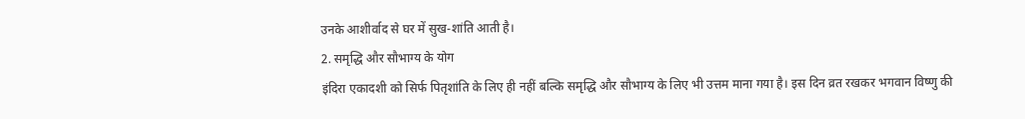उनके आशीर्वाद से घर में सुख-शांति आती है।
2. समृद्धि और सौभाग्य के योग
इंदिरा एकादशी को सिर्फ पितृशांति के लिए ही नहीं बल्कि समृद्धि और सौभाग्य के लिए भी उत्तम माना गया है। इस दिन व्रत रखकर भगवान विष्णु की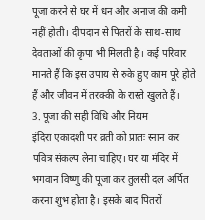पूजा करने से घर में धन और अनाज की कमी नहीं होती। दीपदान से पितरों के साथ-साथ देवताओं की कृपा भी मिलती है। कई परिवार मानते हैं कि इस उपाय से रुके हुए काम पूरे होते हैं और जीवन में तरक्की के रास्ते खुलते हैं।
3. पूजा की सही विधि और नियम
इंदिरा एकादशी पर व्रती को प्रातः स्नान कर पवित्र संकल्प लेना चाहिए। घर या मंदिर में भगवान विष्णु की पूजा कर तुलसी दल अर्पित करना शुभ होता है। इसके बाद पितरों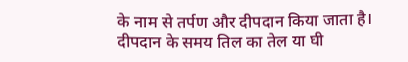के नाम से तर्पण और दीपदान किया जाता है।
दीपदान के समय तिल का तेल या घी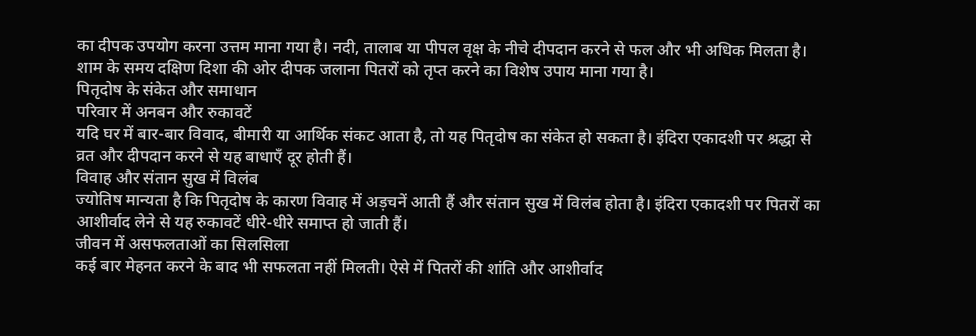का दीपक उपयोग करना उत्तम माना गया है। नदी, तालाब या पीपल वृक्ष के नीचे दीपदान करने से फल और भी अधिक मिलता है। शाम के समय दक्षिण दिशा की ओर दीपक जलाना पितरों को तृप्त करने का विशेष उपाय माना गया है।
पितृदोष के संकेत और समाधान
परिवार में अनबन और रुकावटें
यदि घर में बार-बार विवाद, बीमारी या आर्थिक संकट आता है, तो यह पितृदोष का संकेत हो सकता है। इंदिरा एकादशी पर श्रद्धा से व्रत और दीपदान करने से यह बाधाएँ दूर होती हैं।
विवाह और संतान सुख में विलंब
ज्योतिष मान्यता है कि पितृदोष के कारण विवाह में अड़चनें आती हैं और संतान सुख में विलंब होता है। इंदिरा एकादशी पर पितरों का आशीर्वाद लेने से यह रुकावटें धीरे-धीरे समाप्त हो जाती हैं।
जीवन में असफलताओं का सिलसिला
कई बार मेहनत करने के बाद भी सफलता नहीं मिलती। ऐसे में पितरों की शांति और आशीर्वाद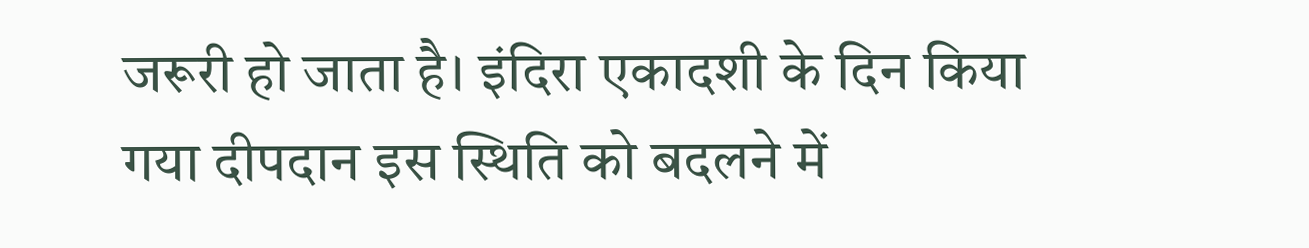जरूरी हो जाता है। इंदिरा एकादशी के दिन किया गया दीपदान इस स्थिति को बदलने में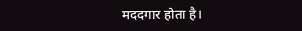मददगार होता है।